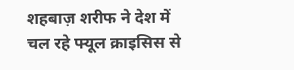शहबाज़ शरीफ ने देश में चल रहे फ्यूल क्राइसिस से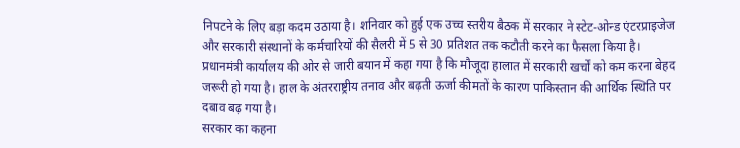निपटने के लिए बड़ा कदम उठाया है। शनिवार को हुई एक उच्च स्तरीय बैठक में सरकार ने स्टेट-ओन्ड एंटरप्राइजेज और सरकारी संस्थानों के कर्मचारियों की सैलरी में 5 से 30 प्रतिशत तक कटौती करने का फैसला किया है।
प्रधानमंत्री कार्यालय की ओर से जारी बयान में कहा गया है कि मौजूदा हालात में सरकारी खर्चों को कम करना बेहद जरूरी हो गया है। हाल के अंतरराष्ट्रीय तनाव और बढ़ती ऊर्जा कीमतों के कारण पाकिस्तान की आर्थिक स्थिति पर दबाव बढ़ गया है।
सरकार का कहना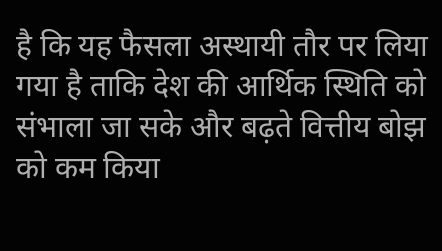है कि यह फैसला अस्थायी तौर पर लिया गया है ताकि देश की आर्थिक स्थिति को संभाला जा सके और बढ़ते वित्तीय बोझ को कम किया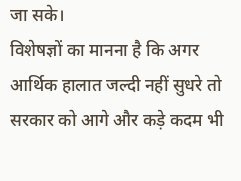जा सके।
विशेषज्ञों का मानना है कि अगर आर्थिक हालात जल्दी नहीं सुधरे तो सरकार को आगे और कड़े कदम भी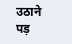उठाने पड़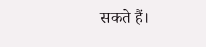सकते हैं।